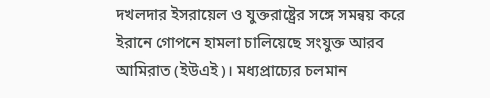দখলদার ইসরায়েল ও যুক্তরাষ্ট্রের সঙ্গে সমন্বয় করে ইরানে গোপনে হামলা চালিয়েছে সংযুক্ত আরব আমিরাত (ইউএই)। মধ্যপ্রাচ্যের চলমান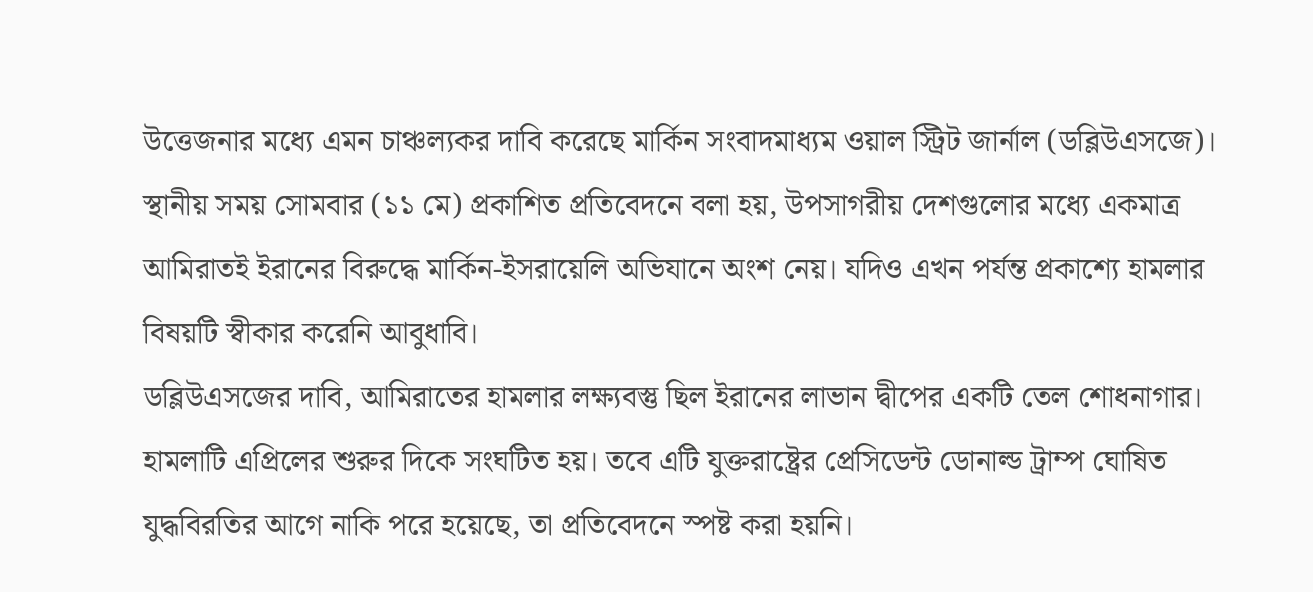উত্তেজনার মধ্যে এমন চাঞ্চল্যকর দাবি করেছে মার্কিন সংবাদমাধ্যম ওয়াল স্ট্রিট জার্নাল (ডব্লিউএসজে)।
স্থানীয় সময় সোমবার (১১ মে) প্রকাশিত প্রতিবেদনে বলা হয়, উপসাগরীয় দেশগুলোর মধ্যে একমাত্র আমিরাতই ইরানের বিরুদ্ধে মার্কিন-ইসরায়েলি অভিযানে অংশ নেয়। যদিও এখন পর্যন্ত প্রকাশ্যে হামলার বিষয়টি স্বীকার করেনি আবুধাবি।
ডব্লিউএসজের দাবি, আমিরাতের হামলার লক্ষ্যবস্তু ছিল ইরানের লাভান দ্বীপের একটি তেল শোধনাগার। হামলাটি এপ্রিলের শুরুর দিকে সংঘটিত হয়। তবে এটি যুক্তরাষ্ট্রের প্রেসিডেন্ট ডোনাল্ড ট্রাম্প ঘোষিত যুদ্ধবিরতির আগে নাকি পরে হয়েছে, তা প্রতিবেদনে স্পষ্ট করা হয়নি।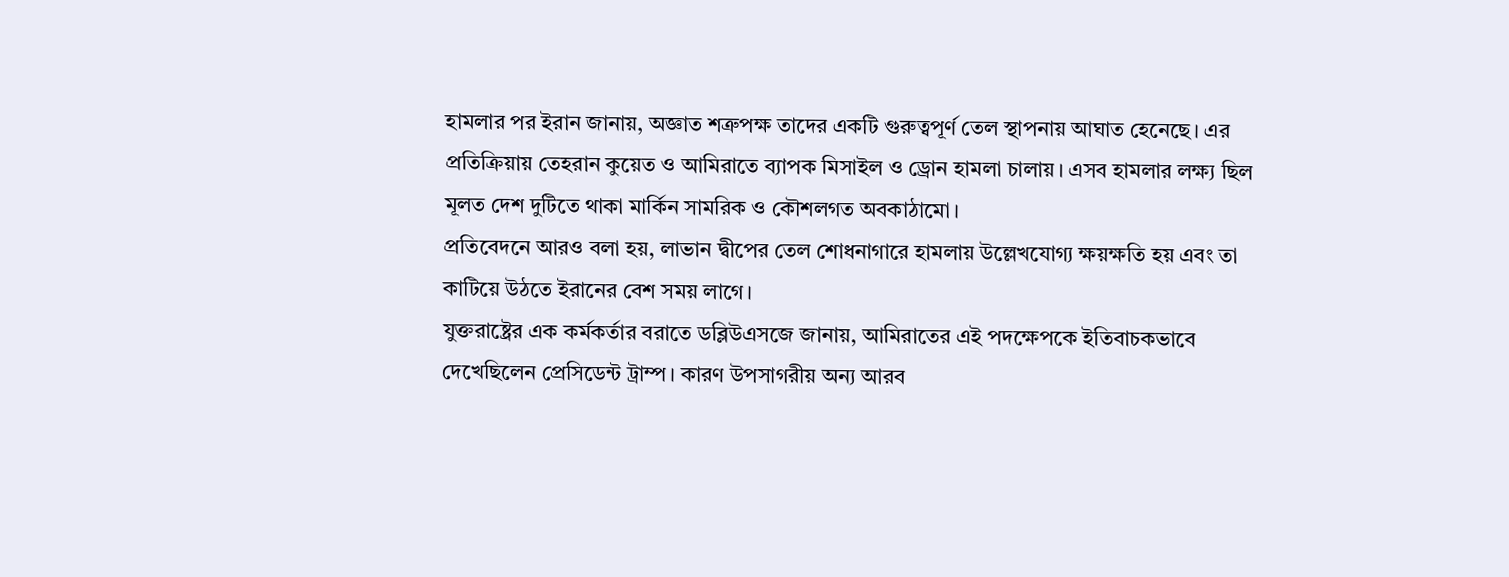হামলার পর ইরান জানায়, অজ্ঞাত শত্রুপক্ষ তাদের একটি গুরুত্বপূর্ণ তেল স্থাপনায় আঘাত হেনেছে। এর প্রতিক্রিয়ায় তেহরান কুয়েত ও আমিরাতে ব্যাপক মিসাইল ও ড্রোন হামলা চালায়। এসব হামলার লক্ষ্য ছিল মূলত দেশ দুটিতে থাকা মার্কিন সামরিক ও কৌশলগত অবকাঠামো।
প্রতিবেদনে আরও বলা হয়, লাভান দ্বীপের তেল শোধনাগারে হামলায় উল্লেখযোগ্য ক্ষয়ক্ষতি হয় এবং তা কাটিয়ে উঠতে ইরানের বেশ সময় লাগে।
যুক্তরাষ্ট্রের এক কর্মকর্তার বরাতে ডব্লিউএসজে জানায়, আমিরাতের এই পদক্ষেপকে ইতিবাচকভাবে দেখেছিলেন প্রেসিডেন্ট ট্রাম্প। কারণ উপসাগরীয় অন্য আরব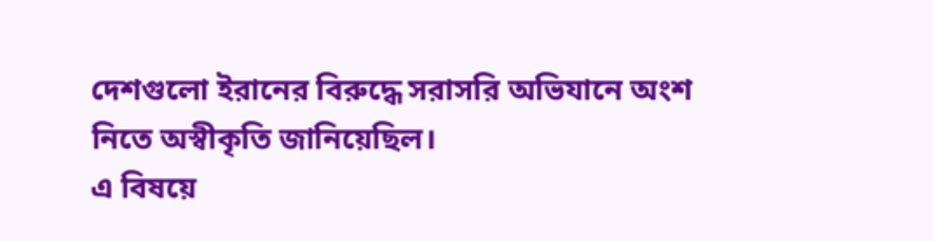দেশগুলো ইরানের বিরুদ্ধে সরাসরি অভিযানে অংশ নিতে অস্বীকৃতি জানিয়েছিল।
এ বিষয়ে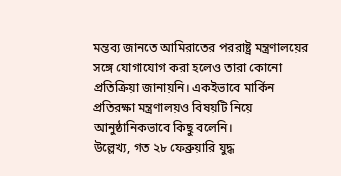মন্তব্য জানতে আমিরাতের পররাষ্ট্র মন্ত্রণালয়ের সঙ্গে যোগাযোগ করা হলেও তারা কোনো প্রতিক্রিয়া জানায়নি। একইভাবে মার্কিন প্রতিরক্ষা মন্ত্রণালয়ও বিষয়টি নিয়ে আনুষ্ঠানিকভাবে কিছু বলেনি।
উল্লেখ্য, গত ২৮ ফেব্রুয়ারি যুদ্ধ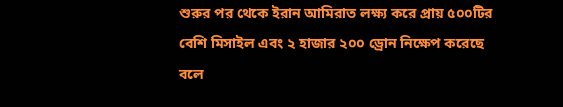শুরুর পর থেকে ইরান আমিরাত লক্ষ্য করে প্রায় ৫০০টির বেশি মিসাইল এবং ২ হাজার ২০০ ড্রোন নিক্ষেপ করেছে বলে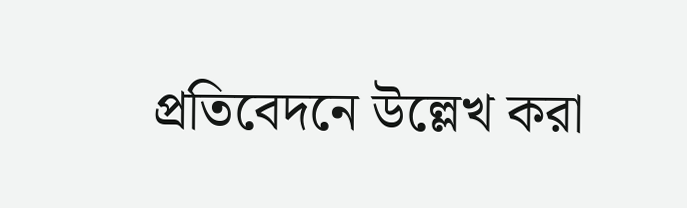প্রতিবেদনে উল্লেখ করা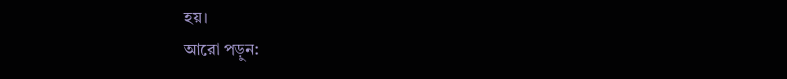হয়।
আরো পড়ুন: